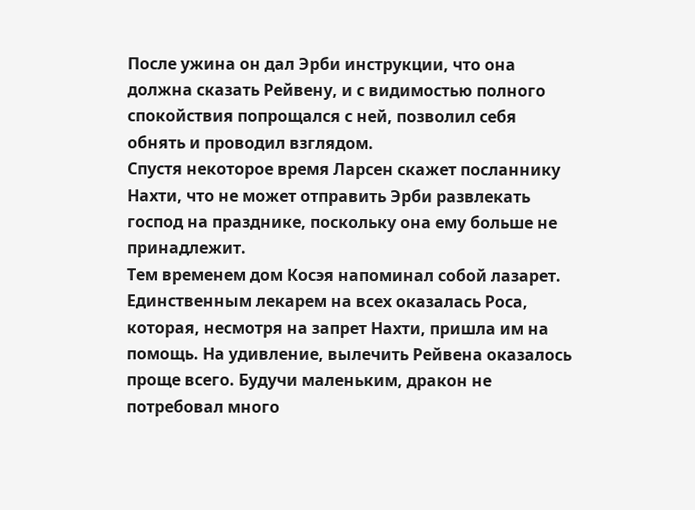После ужина он дал Эрби инструкции, что она должна сказать Рейвену, и с видимостью полного спокойствия попрощался с ней, позволил себя обнять и проводил взглядом.
Спустя некоторое время Ларсен скажет посланнику Нахти, что не может отправить Эрби развлекать господ на празднике, поскольку она ему больше не принадлежит.
Тем временем дом Косэя напоминал собой лазарет. Единственным лекарем на всех оказалась Роса, которая, несмотря на запрет Нахти, пришла им на помощь. На удивление, вылечить Рейвена оказалось проще всего. Будучи маленьким, дракон не потребовал много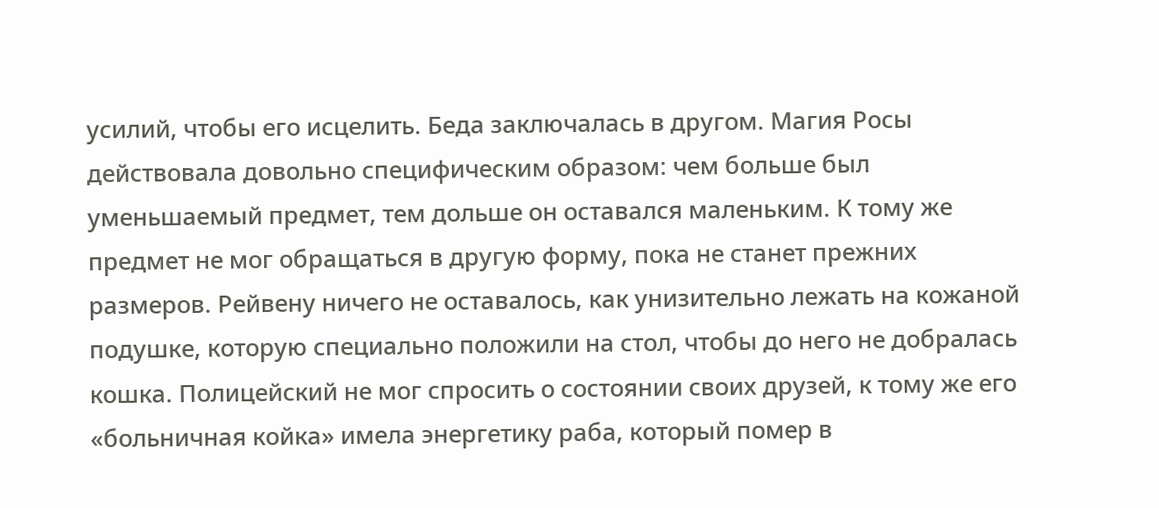усилий, чтобы его исцелить. Беда заключалась в другом. Магия Росы действовала довольно специфическим образом: чем больше был уменьшаемый предмет, тем дольше он оставался маленьким. К тому же предмет не мог обращаться в другую форму, пока не станет прежних размеров. Рейвену ничего не оставалось, как унизительно лежать на кожаной подушке, которую специально положили на стол, чтобы до него не добралась кошка. Полицейский не мог спросить о состоянии своих друзей, к тому же его «больничная койка» имела энергетику раба, который помер в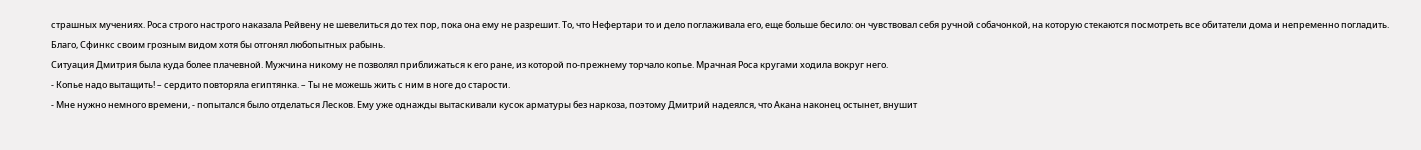страшных мучениях. Роса строго настрого наказала Рейвену не шевелиться до тех пор, пока она ему не разрешит. То, что Нефертари то и дело поглаживала его, еще больше бесило: он чувствовал себя ручной собачонкой, на которую стекаются посмотреть все обитатели дома и непременно погладить. Благо, Сфинкс своим грозным видом хотя бы отгонял любопытных рабынь.
Ситуация Дмитрия была куда более плачевной. Мужчина никому не позволял приближаться к его ране, из которой по-прежнему торчало копье. Мрачная Роса кругами ходила вокруг него.
- Копье надо вытащить! – сердито повторяла египтянка. – Ты не можешь жить с ним в ноге до старости.
- Мне нужно немного времени, - попытался было отделаться Лесков. Ему уже однажды вытаскивали кусок арматуры без наркоза, поэтому Дмитрий надеялся, что Акана наконец остынет, внушит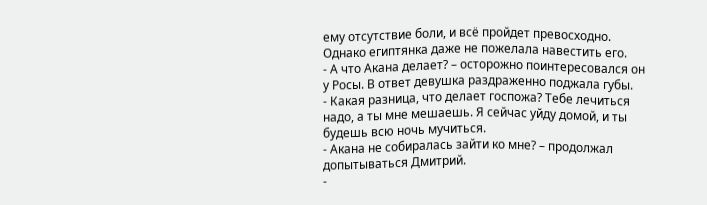ему отсутствие боли, и всё пройдет превосходно. Однако египтянка даже не пожелала навестить его.
- А что Акана делает? – осторожно поинтересовался он у Росы. В ответ девушка раздраженно поджала губы.
- Какая разница, что делает госпожа? Тебе лечиться надо, а ты мне мешаешь. Я сейчас уйду домой, и ты будешь всю ночь мучиться.
- Акана не собиралась зайти ко мне? – продолжал допытываться Дмитрий.
-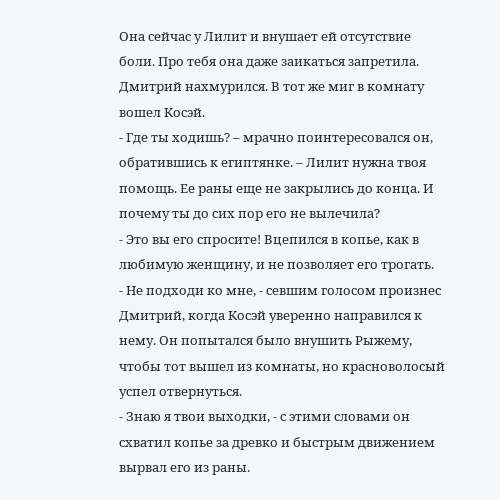Она сейчас у Лилит и внушает ей отсутствие боли. Про тебя она даже заикаться запретила.
Дмитрий нахмурился. В тот же миг в комнату вошел Косэй.
- Где ты ходишь? – мрачно поинтересовался он, обратившись к египтянке. – Лилит нужна твоя помощь. Ее раны еще не закрылись до конца. И почему ты до сих пор его не вылечила?
- Это вы его спросите! Вцепился в копье, как в любимую женщину, и не позволяет его трогать.
- Не подходи ко мне, - севшим голосом произнес Дмитрий, когда Косэй уверенно направился к нему. Он попытался было внушить Рыжему, чтобы тот вышел из комнаты, но красноволосый успел отвернуться.
- Знаю я твои выходки, - с этими словами он схватил копье за древко и быстрым движением вырвал его из раны.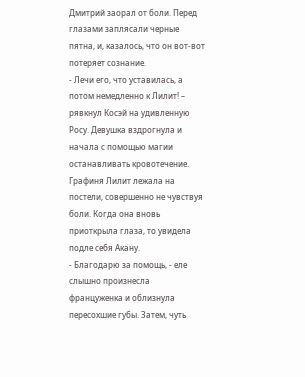Дмитрий заорал от боли. Перед глазами заплясали черные пятна, и, казалось, что он вот-вот потеряет сознание.
- Лечи его, что уставилась, а потом немедленно к Лилит! – рявкнул Косэй на удивленную Росу. Девушка вздрогнула и начала с помощью магии останавливать кровотечение.
Графиня Лилит лежала на постели, совершенно не чувствуя боли. Когда она вновь приоткрыла глаза, то увидела подле себя Акану.
- Благодарю за помощь, - еле слышно произнесла француженка и облизнула пересохшие губы. Затем, чуть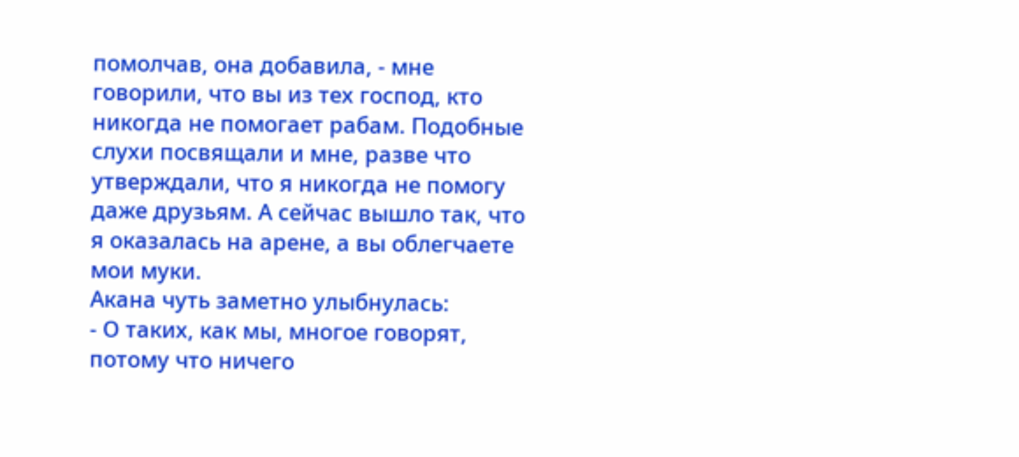помолчав, она добавила, - мне говорили, что вы из тех господ, кто никогда не помогает рабам. Подобные слухи посвящали и мне, разве что утверждали, что я никогда не помогу даже друзьям. А сейчас вышло так, что я оказалась на арене, а вы облегчаете мои муки.
Акана чуть заметно улыбнулась:
- О таких, как мы, многое говорят, потому что ничего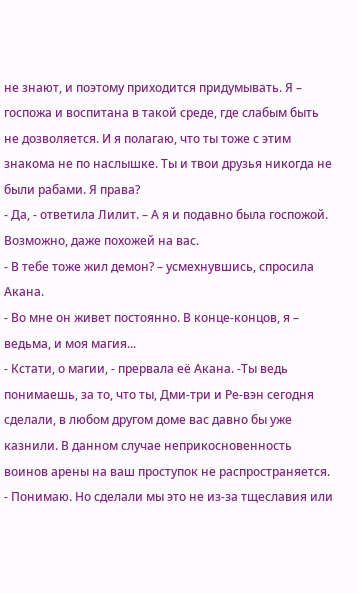не знают, и поэтому приходится придумывать. Я – госпожа и воспитана в такой среде, где слабым быть не дозволяется. И я полагаю, что ты тоже с этим знакома не по наслышке. Ты и твои друзья никогда не были рабами. Я права?
- Да, - ответила Лилит. – А я и подавно была госпожой. Возможно, даже похожей на вас.
- В тебе тоже жил демон? – усмехнувшись, спросила Акана.
- Во мне он живет постоянно. В конце-концов, я – ведьма, и моя магия...
- Кстати, о магии, - прервала её Акана. -Ты ведь понимаешь, за то, что ты, Дми-три и Ре-вэн сегодня сделали, в любом другом доме вас давно бы уже казнили. В данном случае неприкосновенность воинов арены на ваш проступок не распространяется.
- Понимаю. Но сделали мы это не из-за тщеславия или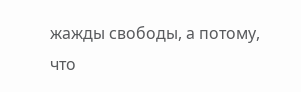жажды свободы, а потому, что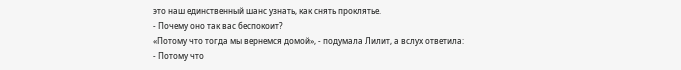это наш единственный шанс узнать, как снять проклятье.
- Почему оно так вас беспокоит?
«Потому что тогда мы вернемся домой», - подумала Лилит, а вслух ответила:
- Потому что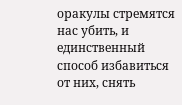оракулы стремятся нас убить, и единственный способ избавиться от них, снять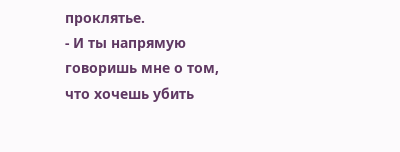проклятье.
- И ты напрямую говоришь мне о том, что хочешь убить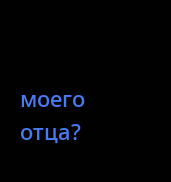моего отца?